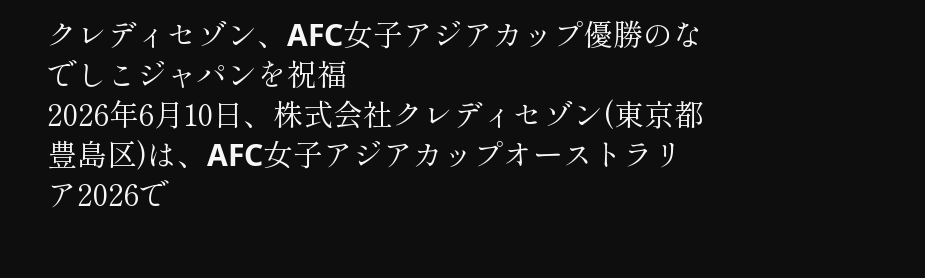クレディセゾン、AFC女子アジアカップ優勝のなでしこジャパンを祝福
2026年6月10日、株式会社クレディセゾン(東京都豊島区)は、AFC女子アジアカップオーストラリア2026で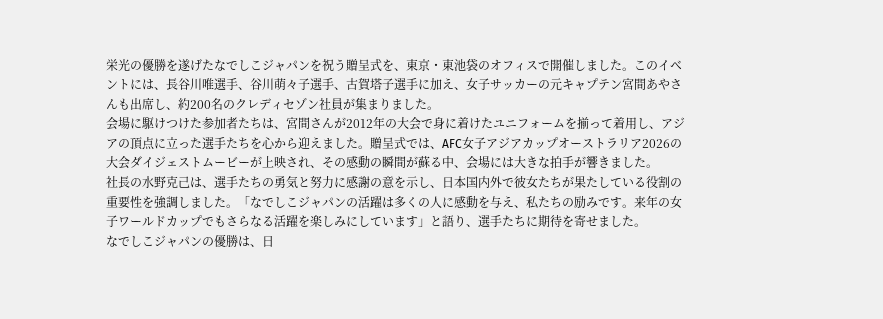栄光の優勝を遂げたなでしこジャパンを祝う贈呈式を、東京・東池袋のオフィスで開催しました。このイベントには、長谷川唯選手、谷川萌々子選手、古賀塔子選手に加え、女子サッカーの元キャプテン宮間あやさんも出席し、約200名のクレディセゾン社員が集まりました。
会場に駆けつけた参加者たちは、宮間さんが2012年の大会で身に着けたユニフォームを揃って着用し、アジアの頂点に立った選手たちを心から迎えました。贈呈式では、AFC女子アジアカップオーストラリア2026の大会ダイジェストムービーが上映され、その感動の瞬間が蘇る中、会場には大きな拍手が響きました。
社長の水野克己は、選手たちの勇気と努力に感謝の意を示し、日本国内外で彼女たちが果たしている役割の重要性を強調しました。「なでしこジャパンの活躍は多くの人に感動を与え、私たちの励みです。来年の女子ワールドカップでもさらなる活躍を楽しみにしています」と語り、選手たちに期待を寄せました。
なでしこジャパンの優勝は、日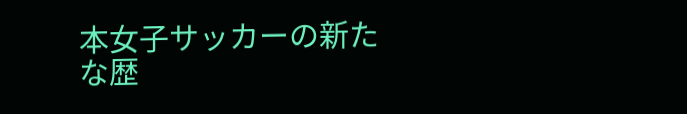本女子サッカーの新たな歴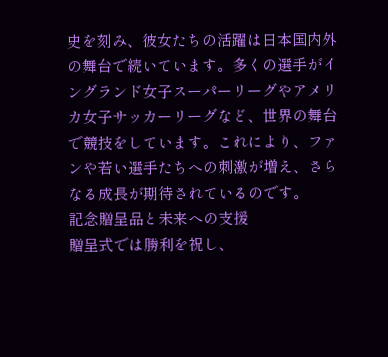史を刻み、彼女たちの活躍は日本国内外の舞台で続いています。多くの選手がイングランド女子スーパーリーグやアメリカ女子サッカーリーグなど、世界の舞台で競技をしています。これにより、ファンや若い選手たちへの刺激が増え、さらなる成長が期待されているのです。
記念贈呈品と未来への支援
贈呈式では勝利を祝し、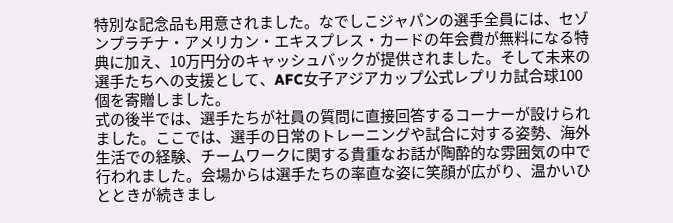特別な記念品も用意されました。なでしこジャパンの選手全員には、セゾンプラチナ・アメリカン・エキスプレス・カードの年会費が無料になる特典に加え、10万円分のキャッシュバックが提供されました。そして未来の選手たちへの支援として、AFC女子アジアカップ公式レプリカ試合球100個を寄贈しました。
式の後半では、選手たちが社員の質問に直接回答するコーナーが設けられました。ここでは、選手の日常のトレーニングや試合に対する姿勢、海外生活での経験、チームワークに関する貴重なお話が陶酔的な雰囲気の中で行われました。会場からは選手たちの率直な姿に笑顔が広がり、温かいひとときが続きまし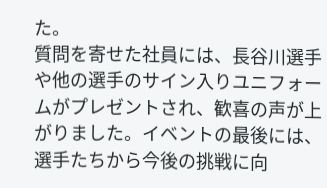た。
質問を寄せた社員には、長谷川選手や他の選手のサイン入りユニフォームがプレゼントされ、歓喜の声が上がりました。イベントの最後には、選手たちから今後の挑戦に向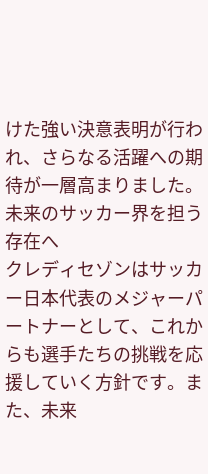けた強い決意表明が行われ、さらなる活躍への期待が一層高まりました。
未来のサッカー界を担う存在へ
クレディセゾンはサッカー日本代表のメジャーパートナーとして、これからも選手たちの挑戦を応援していく方針です。また、未来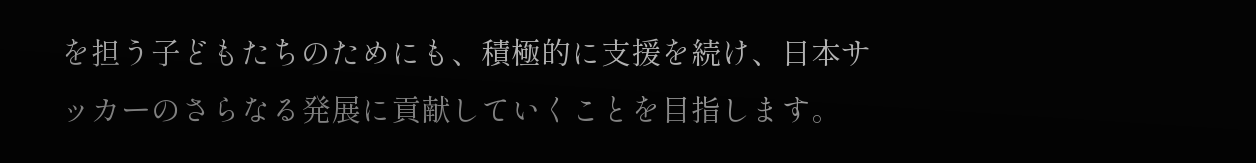を担う子どもたちのためにも、積極的に支援を続け、日本サッカーのさらなる発展に貢献していくことを目指します。